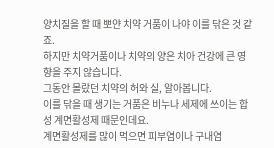양치질을 할 때 뽀얀 치약 거품이 나야 이를 닦은 것 같죠.
하지만 치약거품이나 치약의 양은 치아 건강에 큰 영향을 주지 않습니다.
그동안 몰랐던 치약의 허와 실, 알아봅니다.
이를 닦을 때 생기는 거품은 비누나 세제에 쓰이는 합성 계면활성제 때문인데요.
계면활성제를 많이 먹으면 피부염이나 구내염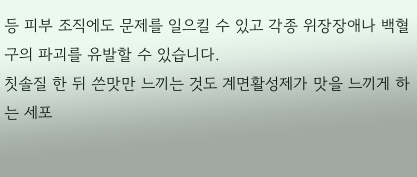등 피부 조직에도 문제를 일으킬 수 있고 각종 위장장애나 백혈구의 파괴를 유발할 수 있습니다.
칫솔질 한 뒤 쓴맛만 느끼는 것도 계면활성제가 맛을 느끼게 하는 세포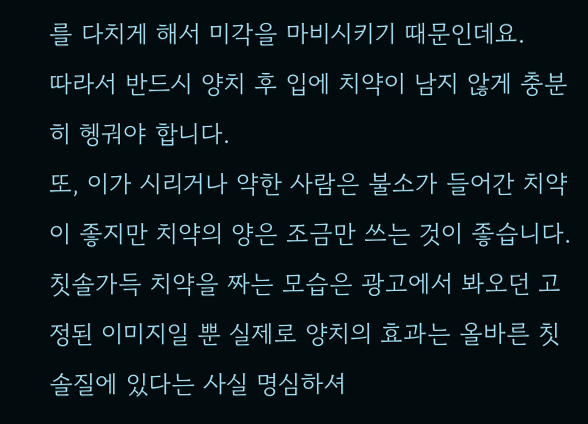를 다치게 해서 미각을 마비시키기 때문인데요.
따라서 반드시 양치 후 입에 치약이 남지 않게 충분히 헹궈야 합니다.
또, 이가 시리거나 약한 사람은 불소가 들어간 치약이 좋지만 치약의 양은 조금만 쓰는 것이 좋습니다.
칫솔가득 치약을 짜는 모습은 광고에서 봐오던 고정된 이미지일 뿐 실제로 양치의 효과는 올바른 칫솔질에 있다는 사실 명심하셔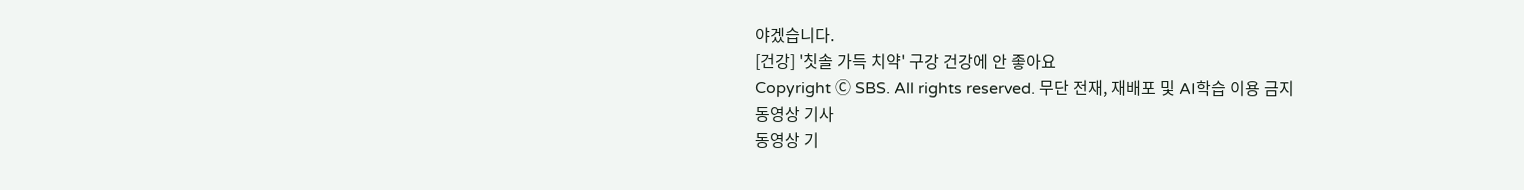야겠습니다.
[건강] '칫솔 가득 치약' 구강 건강에 안 좋아요
Copyright Ⓒ SBS. All rights reserved. 무단 전재, 재배포 및 AI학습 이용 금지
동영상 기사
동영상 기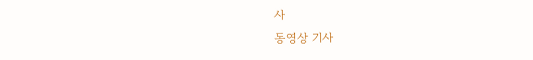사
동영상 기사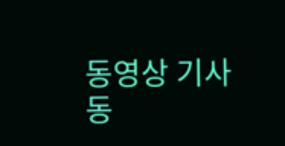동영상 기사
동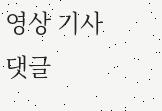영상 기사
댓글